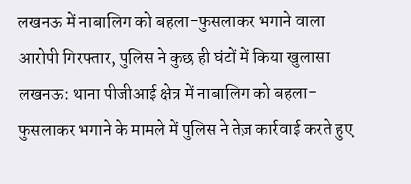लखनऊ में नाबालिग को बहला-फुसलाकर भगाने वाला आरोपी गिरफ्तार, पुलिस ने कुछ ही घंटों में किया खुलासा
लखनऊ: थाना पीजीआई क्षेत्र में नाबालिग को बहला-फुसलाकर भगाने के मामले में पुलिस ने तेज़ कार्रवाई करते हुए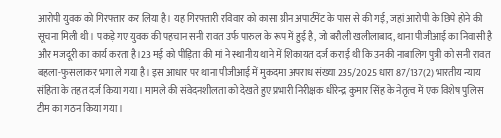आरोपी युवक को गिरफ्तार कर लिया है। यह गिरफ्तारी रविवार को कासा ग्रीन अपार्टमेंट के पास से की गई, जहां आरोपी के छिपे होने की सूचना मिली थी। पकड़े गए युवक की पहचान सनी रावत उर्फ पारुल के रूप में हुई है, जो बरौली खलीलाबाद, थाना पीजीआई का निवासी है और मजदूरी का कार्य करता है।23 मई को पीड़िता की मां ने स्थानीय थाने में शिकायत दर्ज कराई थी कि उनकी नाबालिग पुत्री को सनी रावत बहला-फुसलाकर भगा ले गया है। इस आधार पर थाना पीजीआई में मुकदमा अपराध संख्या 235/2025 धारा 87/137(2) भारतीय न्याय संहिता के तहत दर्ज किया गया। मामले की संवेदनशीलता को देखते हुए प्रभारी निरीक्षक धीरेन्द्र कुमार सिंह के नेतृत्व में एक विशेष पुलिस टीम का गठन किया गया।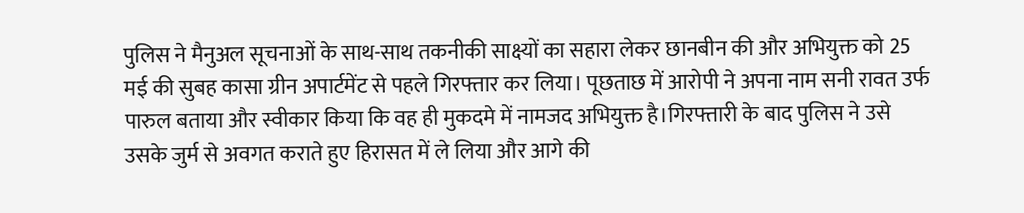पुलिस ने मैनुअल सूचनाओं के साथ-साथ तकनीकी साक्ष्यों का सहारा लेकर छानबीन की और अभियुक्त को 25 मई की सुबह कासा ग्रीन अपार्टमेंट से पहले गिरफ्तार कर लिया। पूछताछ में आरोपी ने अपना नाम सनी रावत उर्फ पारुल बताया और स्वीकार किया कि वह ही मुकदमे में नामजद अभियुक्त है।गिरफ्तारी के बाद पुलिस ने उसे उसके जुर्म से अवगत कराते हुए हिरासत में ले लिया और आगे की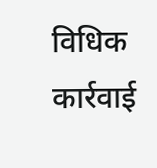विधिक कार्रवाई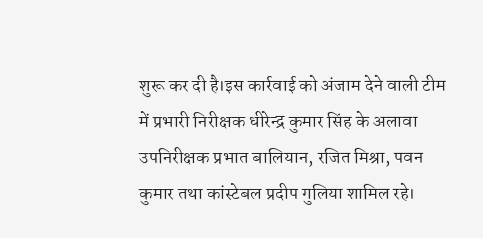शुरू कर दी है।इस कार्रवाई को अंजाम देने वाली टीम में प्रभारी निरीक्षक धीरेन्द्र कुमार सिंह के अलावा उपनिरीक्षक प्रभात बालियान, रजित मिश्रा, पवन कुमार तथा कांस्टेबल प्रदीप गुलिया शामिल रहे।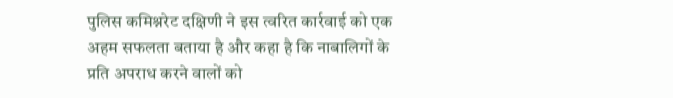पुलिस कमिश्नरेट दक्षिणी ने इस त्वरित कार्रवाई को एक अहम सफलता बताया है और कहा है कि नाबालिगों के प्रति अपराध करने वालों को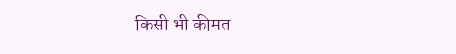किसी भी कीमत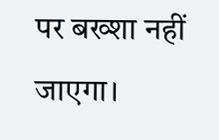पर बख्शा नहीं जाएगा।